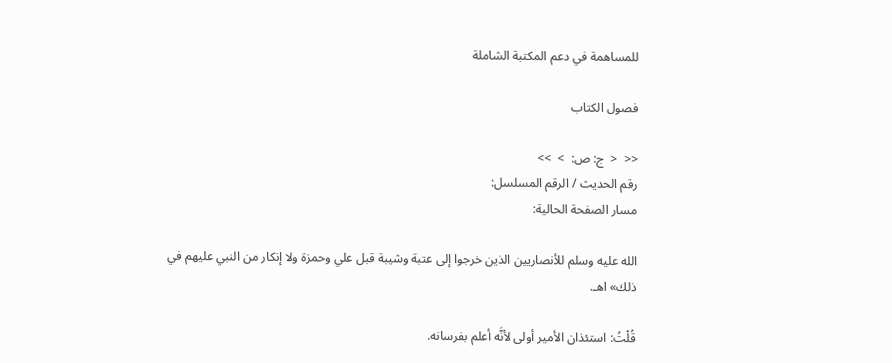للمساهمة في دعم المكتبة الشاملة

فصول الكتاب

<<  <  ج: ص:  >  >>
رقم الحديث / الرقم المسلسل:
مسار الصفحة الحالية:

الله عليه وسلم للأنصاريين الذين خرجوا إلى عتبة وشيبة قبل علي وحمزة ولا إنكار من النبي عليهم في ذلك» اهـ.

قُلْتُ: استئذان الأمير أولى لأنَّه أعلم بفرسانه.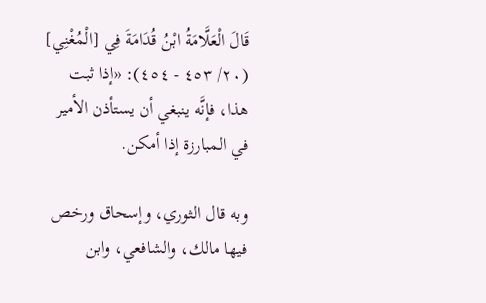قَالَ الْعَلَّامَةُ ابْنُ قُدَامَةَ فِي [الْمُغْنِي] (٢٠/ ٤٥٣ - ٤٥٤): «إذا ثبت هذا، فإنَّه ينبغي أن يستأذن الأمير في المبارزة إذا أمكن.

وبه قال الثوري، وإسحاق ورخص فيها مالك، والشافعي، وابن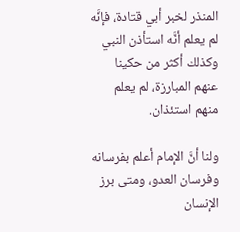المنذر لخبر أبي قتادة، فإنَّه لم يعلم أنَّه استأذن النبي وكذلك أكثر من حكينا عنهم المبارزة، لم يعلم منهم استئذان.

ولنا أنَّ الإمام أعلم بفرسانه وفرسان العدو، ومتى برز الإنسان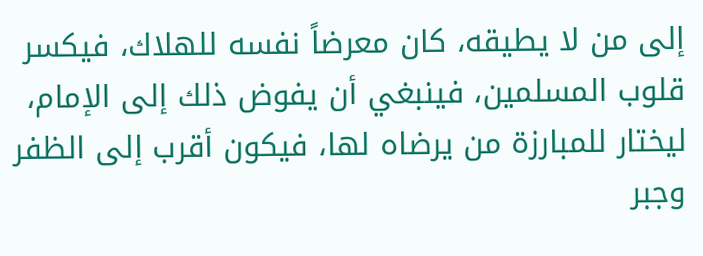إلى من لا يطيقه، كان معرضاً نفسه للهلاك، فيكسر قلوب المسلمين، فينبغي أن يفوض ذلك إلى الإمام، ليختار للمبارزة من يرضاه لها، فيكون أقرب إلى الظفر وجبر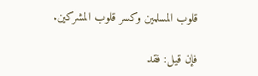قلوب المسلمين وكسر قلوب المشركين.

فإن قيل: فقد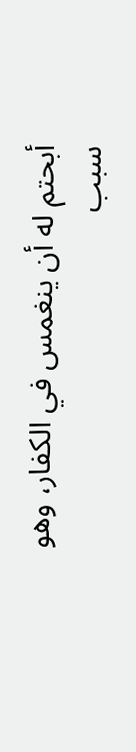أبحتم له أن ينغمس في الكفار، وهو سبب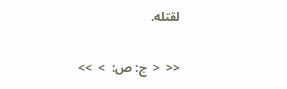لقتله.

<<  <  ج: ص:  >  >>